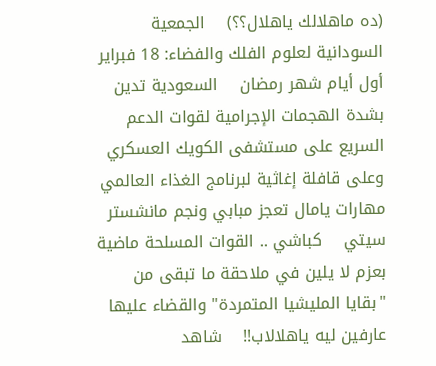(ده ماهلالك ياهلال؟؟)    الجمعية السودانية لعلوم الفلك والفضاء: 18 فبراير أول أيام شهر رمضان    السعودية تدين بشدة الهجمات الإجرامية لقوات الدعم السريع على مستشفى الكويك العسكري وعلى قافلة إغاثية لبرنامج الغذاء العالمي    مهارات يامال تعجز مبابي ونجم مانشستر سيتي    كباشي .. القوات المسلحة ماضية بعزم لا يلين في ملاحقة ما تبقى من "بقايا المليشيا المتمردة" والقضاء عليها    عارفين ليه ياهلالاب!!    شاهد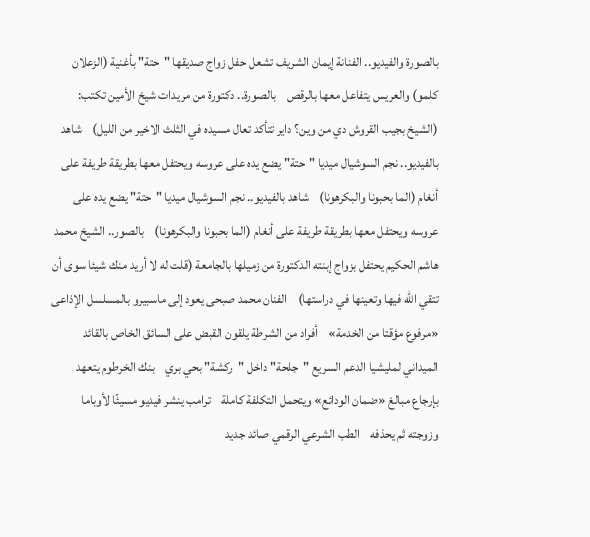بالصورة والفيديو.. الفنانة إيمان الشريف تشعل حفل زواج صديقها "حتة" بأغنية (الزعلان كلمو) والعريس يتفاعل معها بالرقص    بالصورة.. دكتورة من مريدات شيخ الأمين تكتب: (الشيخ بجيب القروش دي من وين؟ داير تتأكد تعال مسيده في الثلث الاخير من الليل)    شاهد بالفيديو.. نجم السوشيال ميديا "حتة" يضع يده على عروسه ويحتفل معها بطريقة طريفة على أنغام (الما بحبونا والبكرهونا)    شاهد بالفيديو.. نجم السوشيال ميديا "حتة" يضع يده على عروسه ويحتفل معها بطريقة طريفة على أنغام (الما بحبونا والبكرهونا)    بالصور.. الشيخ محمد هاشم الحكيم يحتفل بزواج إبنته الدكتورة من زميلها بالجامعة (قلت له لا أريد منك شيئا سوى أن تتقي الله فيها وتعينها في دراستها)    الفنان محمد صبحى يعود إلى ماسبيرو بالمسلسل الإذاعى «مرفوع مؤقتا من الخدمة»    أفراد من الشرطة يلقون القبض على السائق الخاص بالقائد الميداني لمليشيا الدعم السريع "جلحة" داخل "ركشة" بحي بري    بنك الخرطوم يتعهد بإرجاع مبالغ «ضمان الودائع» ويتحمل التكلفة كاملة    ترامب ينشر فيديو مسيئًا لأوباما وزوجته ثم يحذفه    الطب الشرعي الرقمي صائد جديد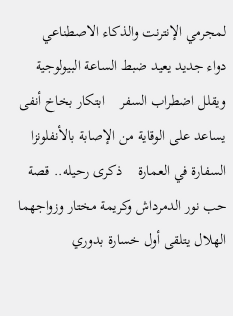لمجرمي الإنترنت والذكاء الاصطناعي    دواء جديد يعيد ضبط الساعة البيولوجية ويقلل اضطراب السفر    ابتكار بخاخ أنفى يساعد على الوقاية من الإصابة بالأنفلونزا    السفارة في العمارة    ذكرى رحيله.. قصة حب نور الدمرداش وكريمة مختار وزواجهما    الهلال يتلقى أول خسارة بدوري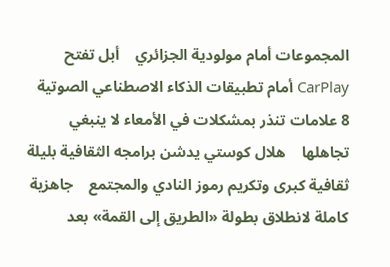المجموعات أمام مولودية الجزائري    أبل تفتح CarPlay أمام تطبيقات الذكاء الاصطناعي الصوتية    8 علامات تنذر بمشكلات في الأمعاء لا ينبغي تجاهلها    هلال كوستي يدشن برامجه الثقافية بليلة ثقافية كبرى وتكريم رموز النادي والمجتمع    جاهزية كاملة لانطلاق بطولة «الطريق إلى القمة» بعد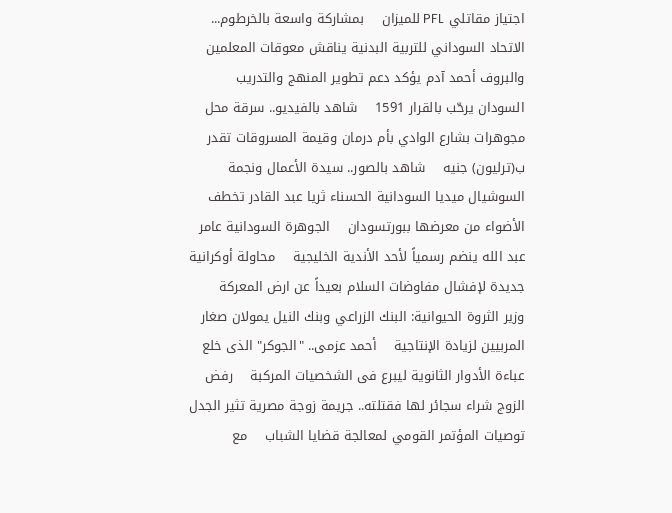اجتياز مقاتلي PFL للميزان    بمشاركة واسعة بالخرطوم... الاتحاد السوداني للتربية البدنية يناقش معوقات المعلمين والبروف أحمد آدم يؤكد دعم تطوير المنهج والتدريب    السودان يرحّب بالقرار 1591    شاهد بالفيديو.. سرقة محل مجوهرات بشارع الوادي بأم درمان وقيمة المسروقات تقدر ب(ترليون) جنيه    شاهد بالصور.. سيدة الأعمال ونجمة السوشيال ميديا السودانية الحسناء ثريا عبد القادر تخطف الأضواء من معرضها ببورتسودان    الجوهرة السودانية عامر عبد الله ينضم رسمياً لأحد الأندية الخليجية    محاولة أوكرانية جديدة لإفشال مفاوضات السلام بعيداً عن ارض المعركة    وزير الثروة الحيوانية: البنك الزراعي وبنك النيل يمولان صغار المربيين لزيادة الإنتاجية    أحمد عزمى.. "الجوكر" الذى خلع عباءة الأدوار الثانوية ليبرع فى الشخصيات المركبة    رفض الزوج شراء سجائر لها فقتلته.. جريمة زوجة مصرية تثير الجدل    توصيات المؤتمر القومي لمعالجة قضايا الشباب    مع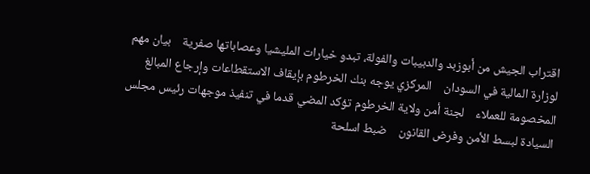اقتراب الجيش من أبوزبد والدبيبات والفولة، تبدو خيارات المليشيا وعصاباتها صفرية    بيان مهم لوزارة المالية في السودان    المركزي يوجه بنك الخرطوم بإيقاف الاستقطاعات وإرجاع المبالغ المخصومة للعملاء    لجنة أمن ولاية الخرطوم تؤكد المضي قدما في تنفيذ موجهات رئيس مجلس السيادة لبسط الأمن وفرض القانون    ضبط اسلحة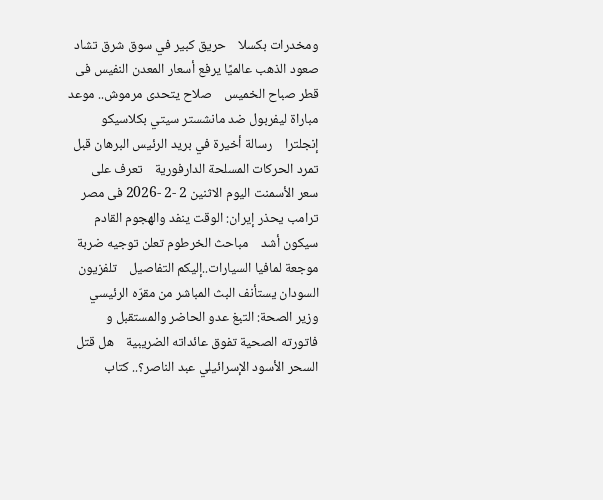ومخدرات بكسلا    حريق كبير في سوق شرق تشاد    صعود الذهب عالميًا يرفع أسعار المعدن النفيس فى قطر صباح الخميس    صلاح يتحدى مرموش.. موعد مباراة ليفربول ضد مانشستر سيتي بكلاسيكو إنجلترا    رسالة أخيرة في بريد الرئيس البرهان قبل تمرد الحركات المسلحة الدارفورية    تعرف على سعر الأسمنت اليوم الاثنين 2 -2 -2026 فى مصر    ترامب يحذر إيران: الوقت ينفد والهجوم القادم سيكون أشد    مباحث الخرطوم تعلن توجيه ضربة موجعة لمافيا السيارات..إليكم التفاصيل    تلفزيون السودان يستأنف البث المباشر من مقرّه الرئيسي    وزير الصحة: التبغ عدو الحاضر والمستقبل و فاتورته الصحية تفوق عائداته الضريبية    هل قتل السحر الأسود الإسرائيلي عبد الناصر؟.. كتاب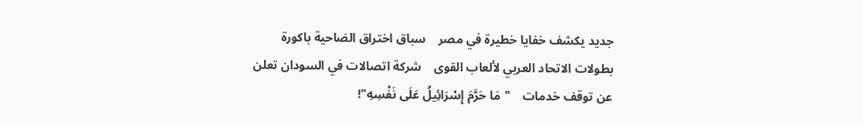جديد يكشف خفايا خطيرة في مصر    سباق اختراق الضاحية باكورة بطولات الاتحاد العربي لألعاب القوى    شركة اتصالات في السودان تعلن عن توقف خدمات    "مَا حَرَّمَ إِسْرَائِيلُ عَلَى نَفْسِهِ"!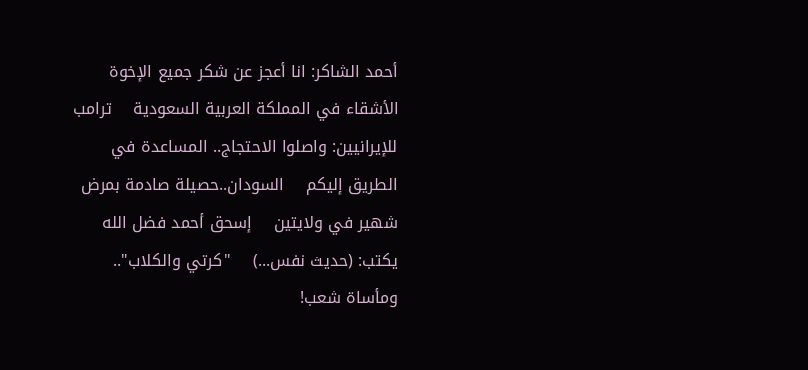أحمد الشاكر: انا أعجز عن شكر جميع الإخوة الأشقاء في المملكة العربية السعودية    ترامب للإيرانيين: واصلوا الاحتجاج.. المساعدة في الطريق إليكم    السودان..حصيلة صادمة بمرض شهير في ولايتين    إسحق أحمد فضل الله يكتب: (حديث نفس...)    "كرتي والكلاب".. ومأساة شعب!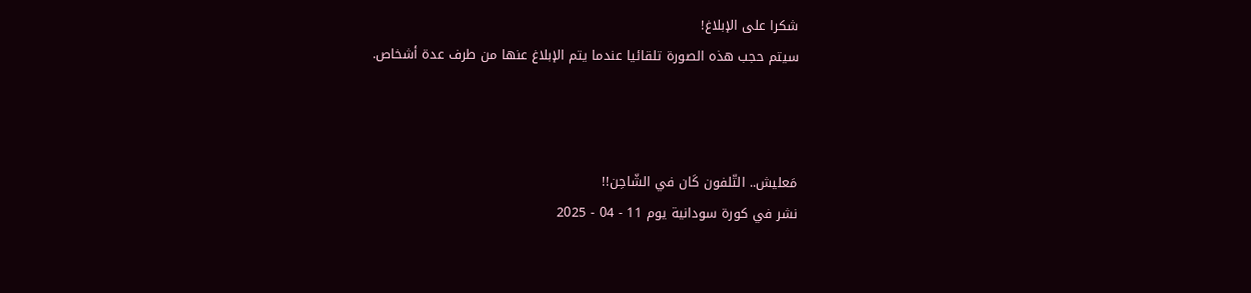شكرا على الإبلاغ!
سيتم حجب هذه الصورة تلقائيا عندما يتم الإبلاغ عنها من طرف عدة أشخاص.



مَعليش.. التّلفون كَان في الشّاحِن!!
نشر في كورة سودانية يوم 11 - 04 - 2025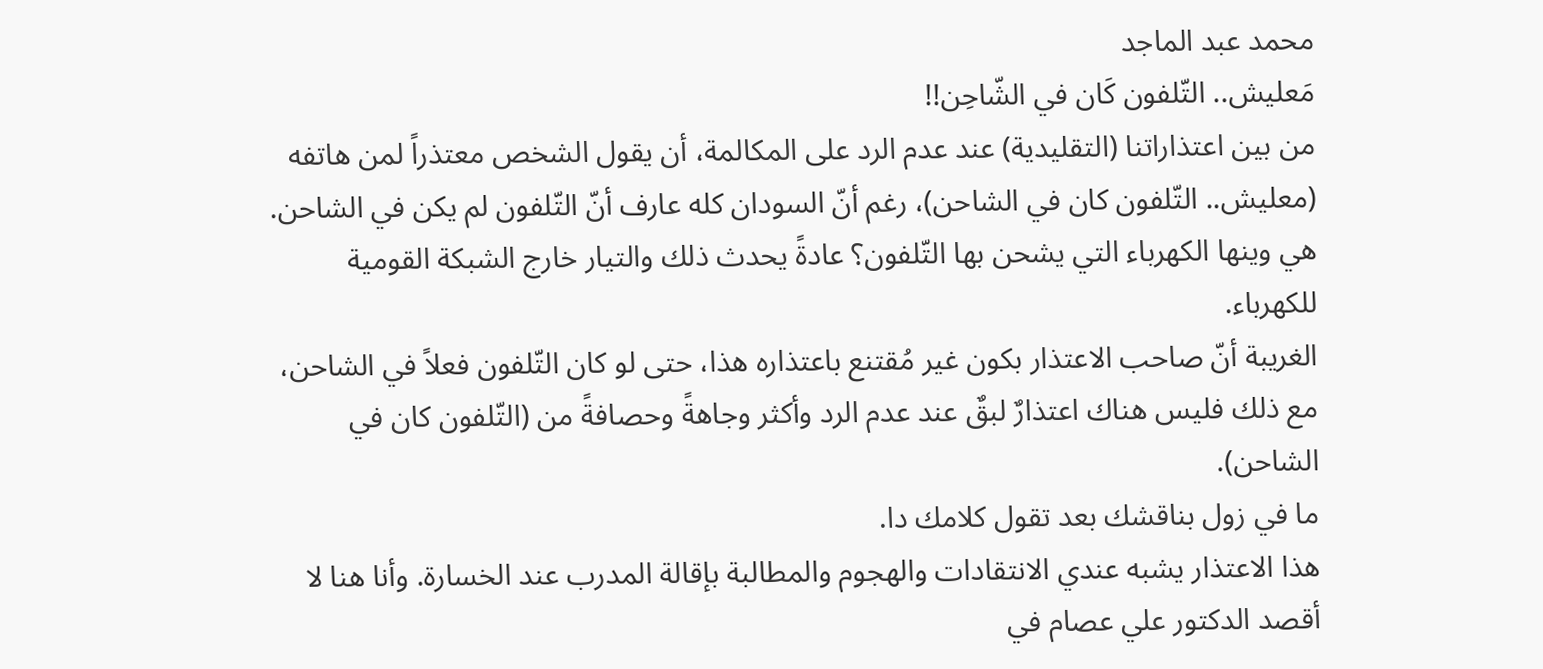محمد عبد الماجد
مَعليش.. التّلفون كَان في الشّاحِن!!
من بين اعتذاراتنا (التقليدية) عند عدم الرد على المكالمة، أن يقول الشخص معتذراً لمن هاتفه (معليش.. التّلفون كان في الشاحن)، رغم أنّ السودان كله عارف أنّ التّلفون لم يكن في الشاحن. هي وينها الكهرباء التي يشحن بها التّلفون؟ عادةً يحدث ذلك والتيار خارج الشبكة القومية للكهرباء.
الغريبة أنّ صاحب الاعتذار بكون غير مُقتنع باعتذاره هذا، حتى لو كان التّلفون فعلاً في الشاحن، مع ذلك فليس هناك اعتذارٌ لبقٌ عند عدم الرد وأكثر وجاهةً وحصافةً من (التّلفون كان في الشاحن).
ما في زول بناقشك بعد تقول كلامك دا.
هذا الاعتذار يشبه عندي الانتقادات والهجوم والمطالبة بإقالة المدرب عند الخسارة. وأنا هنا لا أقصد الدكتور علي عصام في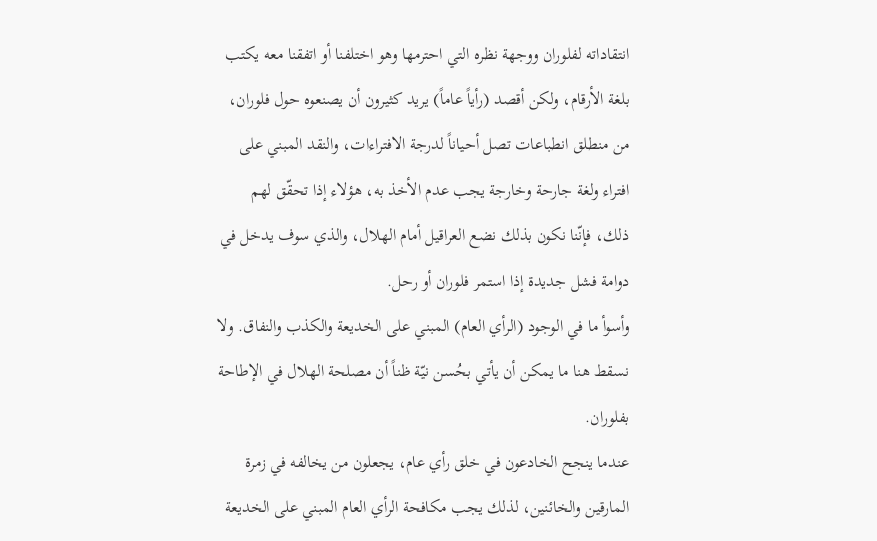انتقاداته لفلوران ووجهة نظره التي احترمها وهو اختلفنا أو اتفقنا معه يكتب بلغة الأرقام، ولكن أقصد (رأياً عاماً) يريد كثيرون أن يصنعوه حول فلوران، من منطلق انطباعات تصل أحياناً لدرجة الافتراءات، والنقد المبني على افتراء ولغة جارحة وخارجة يجب عدم الأخذ به، هؤلاء إذا تحقّق لهم ذلك، فإنّنا نكون بذلك نضع العراقيل أمام الهلال، والذي سوف يدخل في دوامة فشل جديدة إذا استمر فلوران أو رحل.
وأسوأ ما في الوجود (الرأي العام) المبني على الخديعة والكذب والنفاق. ولا نسقط هنا ما يمكن أن يأتي بحُسن نيّة ظناً أن مصلحة الهلال في الإطاحة بفلوران.
عندما ينجح الخادعون في خلق رأي عام، يجعلون من يخالفه في زمرة المارقين والخائنين، لذلك يجب مكافحة الرأي العام المبني على الخديعة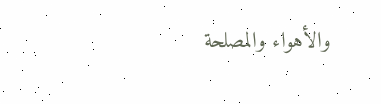والأهواء والمصلحة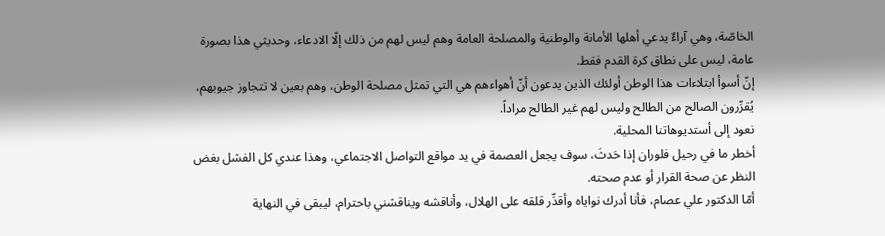الخاصّة، وهي آراءٌ يدعي أهلها الأمانة والوطنية والمصلحة العامة وهم ليس لهم من ذلك إلّا الادعاء، وحديثي هذا بصورة عامة، ليس على نطاق كرة القدم فقط.
إنّ أسوأ ابتلاءات هذا الوطن أولئك الذين يدعون أنّ أهواءهم هي التي تمثل مصلحة الوطن، وهم بعين لا تتجاوز جيوبهم، يُقرِّرون الصالح من الطالح وليس لهم غير الطالح مراداً.
نعود إلى أستديوهاتنا المحلية.
أخطر ما في رحيل فلوران إذا حَدثَ، سوف يجعل العصمة في يد مواقع التواصل الاجتماعي، وهذا عندي كل الفشل بغض النظر عن صحة القرار أو عدم صحته.
أمّا الدكتور علي عصام، فأنا أدرك نواياه وأقدِّر قلقه على الهلال، وأناقشه ويناقشني باحترام، ليبقى في النهاية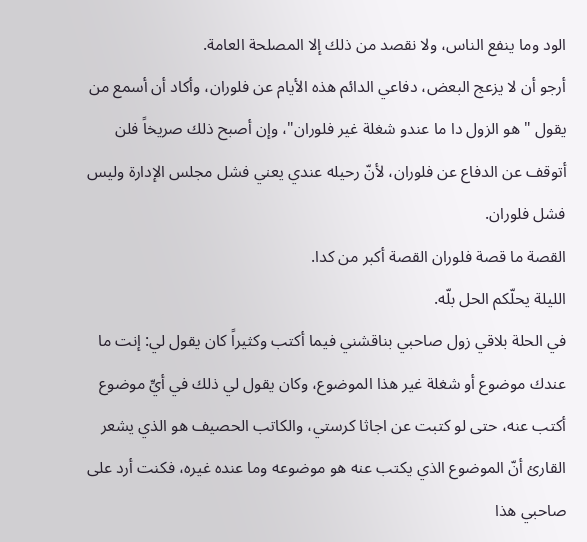الود وما ينفع الناس، ولا نقصد من ذلك إلا المصلحة العامة.
أرجو أن لا يزعج البعض، دفاعي الدائم هذه الأيام عن فلوران، وأكاد أن أسمع من يقول "هو الزول دا ما عندو شغلة غير فلوران"، وإن أصبح ذلك صريخاً فلن أتوقف عن الدفاع عن فلوران، لأنّ رحيله عندي يعني فشل مجلس الإدارة وليس فشل فلوران.
القصة ما قصة فلوران القصة أكبر من كدا.
الليلة يحلّكم الحل بلّه.
في الحلة بلاقي زول صاحبي بناقشني فيما أكتب وكثيراً كان يقول لي: إنت ما عندك موضوع أو شغلة غير هذا الموضوع، وكان يقول لي ذلك في أيِّ موضوع أكتب عنه، حتى لو كتبت عن اجاثا كرستي، والكاتب الحصيف هو الذي يشعر القارئ أنّ الموضوع الذي يكتب عنه هو موضوعه وما عنده غيره، فكنت أرد على صاحبي هذا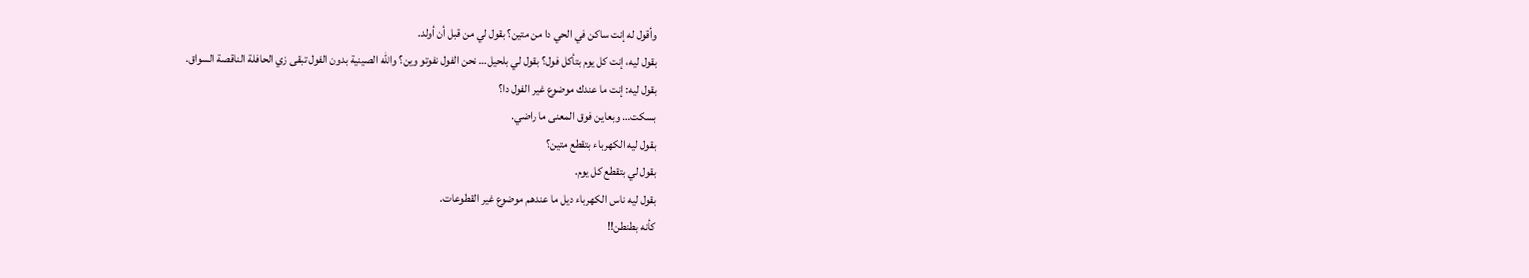وأقول له إنت ساكن في الحي دا من متين؟ بقول لي من قبل أن أولد.
بقول ليه، إنت كل يوم بتأكل فول؟ بقول لي بلحيل… نحن الفول نفوتو وين؟ والله الصينية بدون الفول تبقى زي الحافلة الناقصة السواق.
بقول ليه: إنت ما عندك موضوع غير الفول دا؟
بسكت… وبعاين فوق المعنى ما راضي.
بقول ليه الكهرباء بتقطع متين؟
بقول لي بتقطع كل يوم.
بقول ليه ناس الكهرباء ديل ما عندهم موضوع غير القطوعات.
كأنه بطنطن!!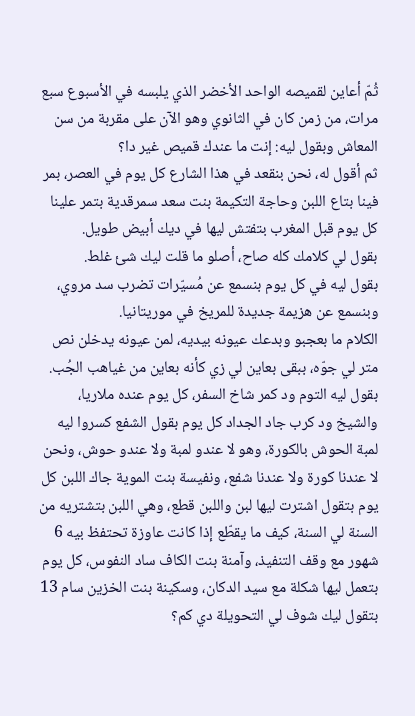ثُمّ أعاين لقميصه الواحد الأخضر الذي يلبسه في الأسبوع سبع مرات، من زمن كان في الثانوي وهو الآن على مقربة من سن المعاش وبقول ليه: إنت ما عندك قميص غير دا؟
ثم أقول له، نحن بنقعد في هذا الشارع كل يوم في العصر، بمر فينا بتاع اللبن وحاجة التكيمة بنت سعد سمرقدية بتمر علينا كل يوم قبل المغرب بتفتش ليها في ديك أبيض طويل.
بقول لي كلامك كله صاح، أصلو ما قلت ليك شئ غلط.
بقول ليه في كل يوم بنسمع عن مُسيّرات تضرب سد مروي، وبنسمع عن هزيمة جديدة للمريخ في موريتانيا.
الكلام ما بعجبو وبدعك عيونه بيديه، لمن عيونه يدخلن نص متر لي جوّه، ببقى بعاين لي زي كأنه بعاين من غياهب الجُب.
بقول ليه التوم ود كمر شاخ السفر، كل يوم عنده ملاريا، والشيخ ود كرب جاد الجداد كل يوم بقول الشفع كسروا ليه لمبة الحوش بالكورة، وهو لا عندو لمبة ولا عندو حوش، ونحن لا عندنا كورة ولا عندنا شفع، ونفيسة بنت الموية جاك اللبن كل يوم بتقول اشترت ليها لبن واللبن قطع، وهي اللبن بتشتريه من السنة لي السنة، كيف ما يقطّع إذا كانت عاوزة تحتفظ بيه 6 شهور مع وقف التنفيذ، وآمنة بنت الكاف ساد النفوس، كل يوم بتعمل ليها شكلة مع سيد الدكان، وسكينة بنت الخزين سام 13 بتقول ليك شوف لي التحويلة دي كم؟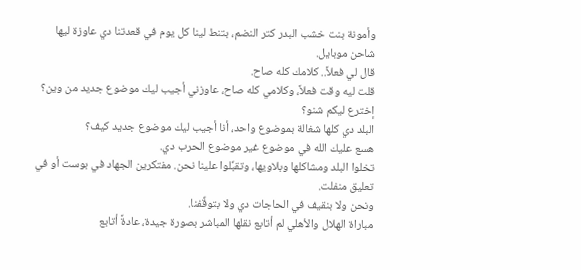وأمونة بنت خشب البدر كتر النضم، بتنط لينا كل يوم في قعدتنا دي عاوزة ليها شاحن موبايل.
قال لي فعلاً.. كلامك كله صاح.
قلت ليه وقت فعلاً، وكلامي كله صاح، عاوزني أجيب ليك موضوع جديد من وين؟
إخترع ليكم شنو؟
البلد دي كلها شغالة بموضوع واحد، أنا أجيب ليك موضوع جديد كيف؟
هسع عليك الله في موضوع غير موضوع الحرب دي.
تخلوا البلد ومشاكلها وبلاويها، وتقبِّلوا علينا نحن. مفتكرين الجهاد في بوست أو في تعليق منفلت.
ونحن ولا بنقيف في الحاجات دي ولا بتوقِّفنا.
مباراة الهلال والأهلي لم أتابع نقلها المباشر بصورة جيدة، عادةً أتابع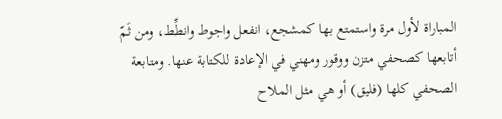المباراة لأول مرة واستمتع بها كمشجع، انفعل واجوط وانطِّط، ومن ثَمّ أتابعها كصحفي متزن ووقور ومهني في الإعادة للكتابة عنها. ومتابعة الصحفي كلها (فليق) أو هي مثل الملاح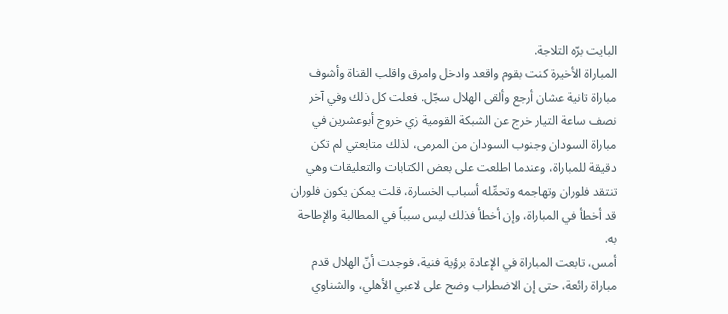البايت برّه التلاجة.
المباراة الأخيرة كنت بقوم واقعد وادخل وامرق واقلب القناة وأشوف مباراة تانية عشان أرجع وألقى الهلال سجّل. فعلت كل ذلك وفي آخر نصف ساعة التيار خرج عن الشبكة القومية زي خروج أبوعشرين في مباراة السودان وجنوب السودان من المرمى، لذلك متابعتي لم تكن دقيقة للمباراة، وعندما اطلعت على بعض الكتابات والتعليقات وهي تنتقد فلوران وتهاجمه وتحمِّله أسباب الخسارة، قلت يمكن يكون فلوران قد أخطأ في المباراة، وإن أخطأ فذلك ليس سبباً في المطالبة والإطاحة به.
أمس، تابعت المباراة في الإعادة برؤية فنية، فوجدت أنّ الهلال قدم مباراة رائعة، حتى إن الاضطراب وضح على لاعبي الأهلي، والشناوي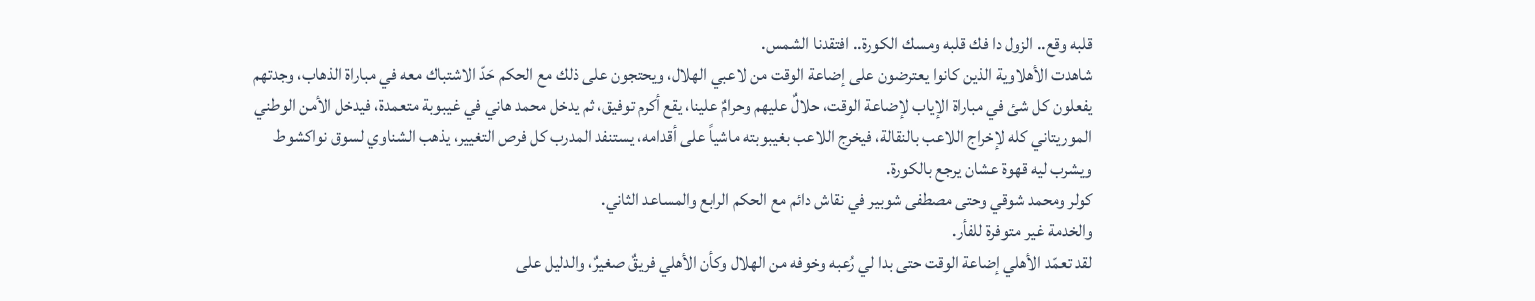قلبه وقع.. الزول دا فك قلبه ومسك الكورة.. افتقدنا الشمس.
شاهدت الأهلاوية الذين كانوا يعترضون على إضاعة الوقت من لاعبي الهلال، ويحتجون على ذلك مع الحكم حَدّ الاشتباك معه في مباراة الذهاب، وجدتهم يفعلون كل شئ في مباراة الإياب لإضاعة الوقت، حلالٌ عليهم وحرامٌ علينا، يقع أكرم توفيق، ثم يدخل محمد هاني في غيبوبة متعمدة، فيدخل الأمن الوطني الموريتاني كله لإخراج اللاعب بالنقالة، فيخرج اللاعب بغيبوبته ماشياً على أقدامه، يستنفد المدرب كل فرص التغيير، يذهب الشناوي لسوق نواكشوط ويشرب ليه قهوة عشان يرجع بالكورة.
كولر ومحمد شوقي وحتى مصطفى شوبير في نقاش دائم مع الحكم الرابع والمساعد الثاني.
والخدمة غير متوفرة للفأر.
لقد تعمّد الأهلي إضاعة الوقت حتى بدا لي رُعبه وخوفه من الهلال وكأن الأهلي فريقٌ صغيرٌ، والدليل على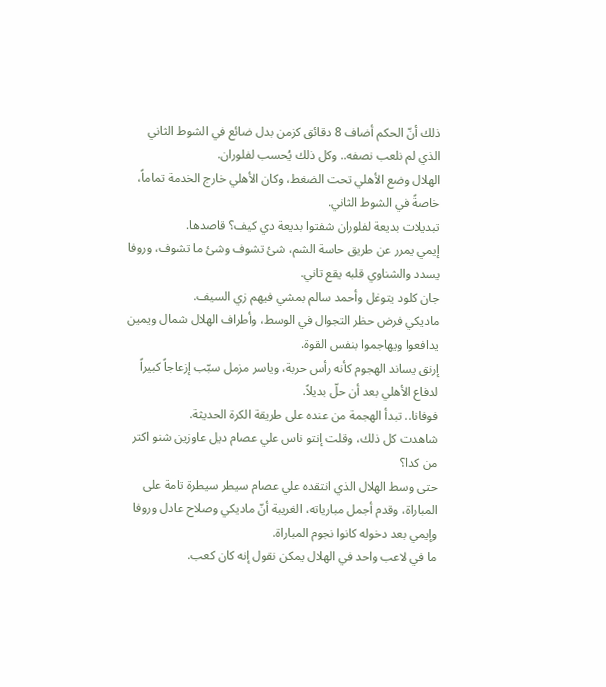ذلك أنّ الحكم أضاف 8 دقائق كزمن بدل ضائع في الشوط الثاني الذي لم نلعب نصفه.. وكل ذلك يُحسب لفلوران.
الهلال وضع الأهلي تحت الضغط، وكان الأهلي خارج الخدمة تماماً، خاصةً في الشوط الثاني.
تبديلات بديعة لفلوران شفتوا بديعة دي كيف؟ قاصدها.
إيمي يمرر عن طريق حاسة الشم، شئ تشوف وشئ ما تشوف، وروفا يسدد والشناوي قلبه يقع تاني.
جان كلود يتوغل وأحمد سالم بمشي فيهم زي السيف.
ماديكي فرض حظر التجوال في الوسط، وأطراف الهلال شمال ويمين يدافعوا ويهاجموا بنفس القوة.
إرنق يساند الهجوم كأنه رأس حربة، وياسر مزمل سبّب إزعاجاً كبيراً لدفاع الأهلي بعد أن حلّ بديلاً.
فوفانا.. تبدأ الهجمة من عنده على طريقة الكرة الحديثة.
شاهدت كل ذلك، وقلت إنتو ناس علي عصام ديل عاوزين شنو اكتر من كدا؟
حتى وسط الهلال الذي انتقده علي عصام سيطر سيطرة تامة على المباراة، وقدم أجمل مبارياته، الغريبة أنّ ماديكي وصلاح عادل وروفا وإيمي بعد دخوله كانوا نجوم المباراة.
ما في لاعب واحد في الهلال يمكن نقول إنه كان كعب.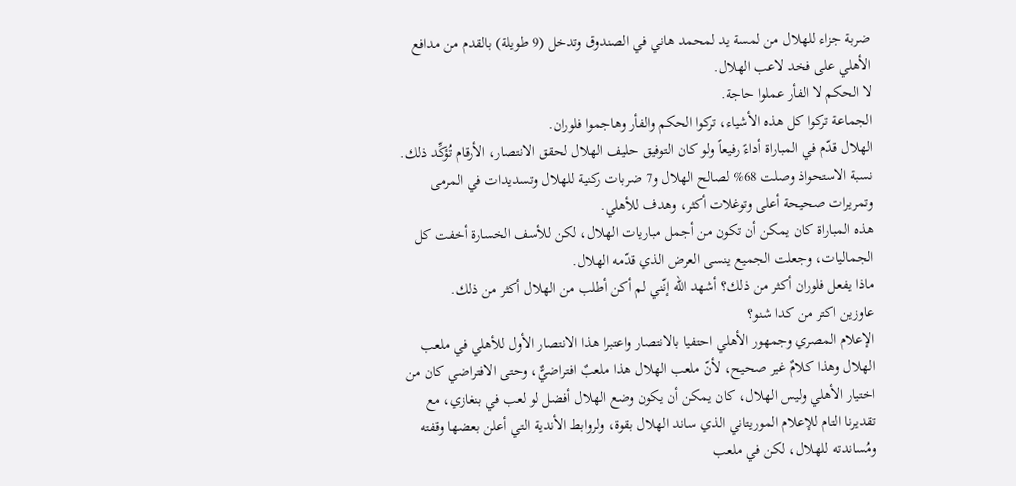ضربة جزاء للهلال من لمسة يد لمحمد هاني في الصندوق وتدخل (9 طويلة) بالقدم من مدافع الأهلي على فخد لاعب الهلال.
لا الحكم لا الفأر عملوا حاجة.
الجماعة تركوا كل هذه الأشياء، تركوا الحكم والفأر وهاجموا فلوران.
الهلال قدّم في المباراة أداءً رفيعاً ولو كان التوفيق حليف الهلال لحقق الانتصار، الأرقام تُؤكِّد ذلك.
نسبة الاستحواذ وصلت 68% لصالح الهلال و7 ضربات ركنية للهلال وتسديدات في المرمى وتمريرات صحيحة أعلى وتوغلات أكثر، وهدف للأهلي.
هذه المباراة كان يمكن أن تكون من أجمل مباريات الهلال، لكن للأسف الخسارة أخفت كل الجماليات، وجعلت الجميع ينسى العرض الذي قدّمه الهلال.
ماذا يفعل فلوران أكثر من ذلك؟ أشهد الله إنّني لم أكن أطلب من الهلال أكثر من ذلك.
عاوزين اكتر من كدا شنو؟
الإعلام المصري وجمهور الأهلي احتفيا بالانتصار واعتبرا هذا الانتصار الأول للأهلي في ملعب الهلال وهذا كلامٌ غير صحيح، لأنّ ملعب الهلال هذا ملعبٌ افتراضيٌّ، وحتى الافتراضي كان من اختيار الأهلي وليس الهلال، كان يمكن أن يكون وضع الهلال أفضل لو لعب في بنغازي، مع تقديرنا التام للإعلام الموريتاني الذي ساند الهلال بقوة، ولروابط الأندية التي أعلن بعضها وقفته ومُساندته للهلال، لكن في ملعب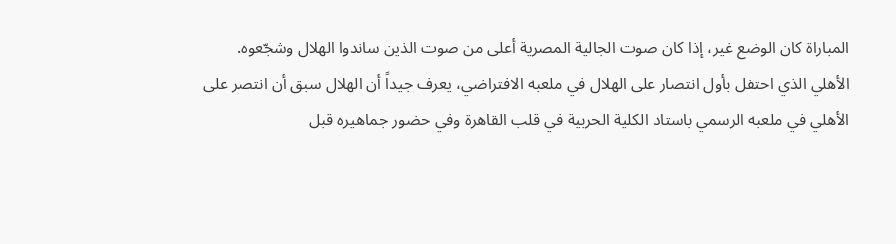المباراة كان الوضع غير، إذا كان صوت الجالية المصرية أعلى من صوت الذين ساندوا الهلال وشجّعوه.
الأهلي الذي احتفل بأول انتصار على الهلال في ملعبه الافتراضي، يعرف جيداً أن الهلال سبق أن انتصر على الأهلي في ملعبه الرسمي باستاد الكلية الحربية في قلب القاهرة وفي حضور جماهيره قبل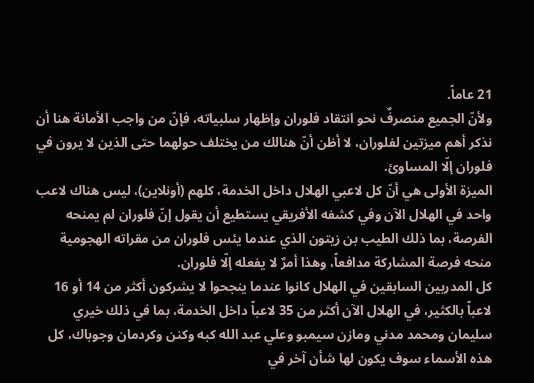21 عاماً.
ولأنّ الجميع منصرفٌ نحو انتقاد فلوران وإظهار سلبياته، فإنّ من واجب الأمانة هنا أن نذكر أهم ميزتين لفلوران، لا أظن أنّ هنالك من يختلف حولهما حتى الذين لا يرون في فلوران إلّا المساوئ.
الميزة الأولى هي أنّ كل لاعبي الهلال داخل الخدمة، كلهم (أونلاين)، ليس هناك لاعب واحد في الهلال الآن وفي كشفه الأفريقي يستطيع أن يقول إنّ فلوران لم يمنحه الفرصة، بما ذلك الطيب بن زيتون الذي عندما يئس فلوران من مقراته الهجومية منحه فرصة المشاركة مدافعاً، وهذا أمرٌ لا يفعله إلّا فلوران.
كل المدربين السابقين في الهلال كانوا عندما ينجحوا لا يشركون أكثر من 14 أو 16 لاعباً بالكثير، في الهلال الآن أكثر من 35 لاعباً داخل الخدمة، بما في ذلك خيري سليمان ومحمد مدني ومازن سيمبو وعلي عبد الله كبه وكنن وكردمان وجوباك، كل هذه الأسماء سوف يكون لها شأن آخر في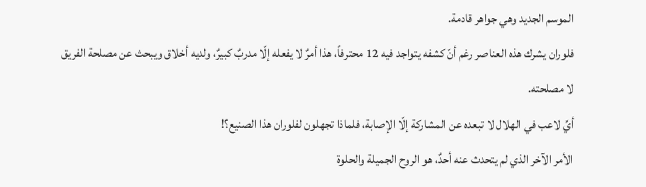الموسم الجديد وهي جواهر قادمة.
فلوران يشرك هذه العناصر رغم أنّ كشفه يتواجد فيه 12 محترفاً، هذا أمرٌ لا يفعله إلّا مدربٌ كبيرٌ، ولديه أخلاق ويبحث عن مصلحة الفريق لا مصلحته.
أيِّ لاعب في الهلال لا تبعده عن المشاركة إلّا الإصابة، فلماذا تجهلون لفلوران هذا الصنيع؟!
الأمر الآخر الذي لم يتحدث عنه أحدٌ، هو الروح الجميلة والحلوة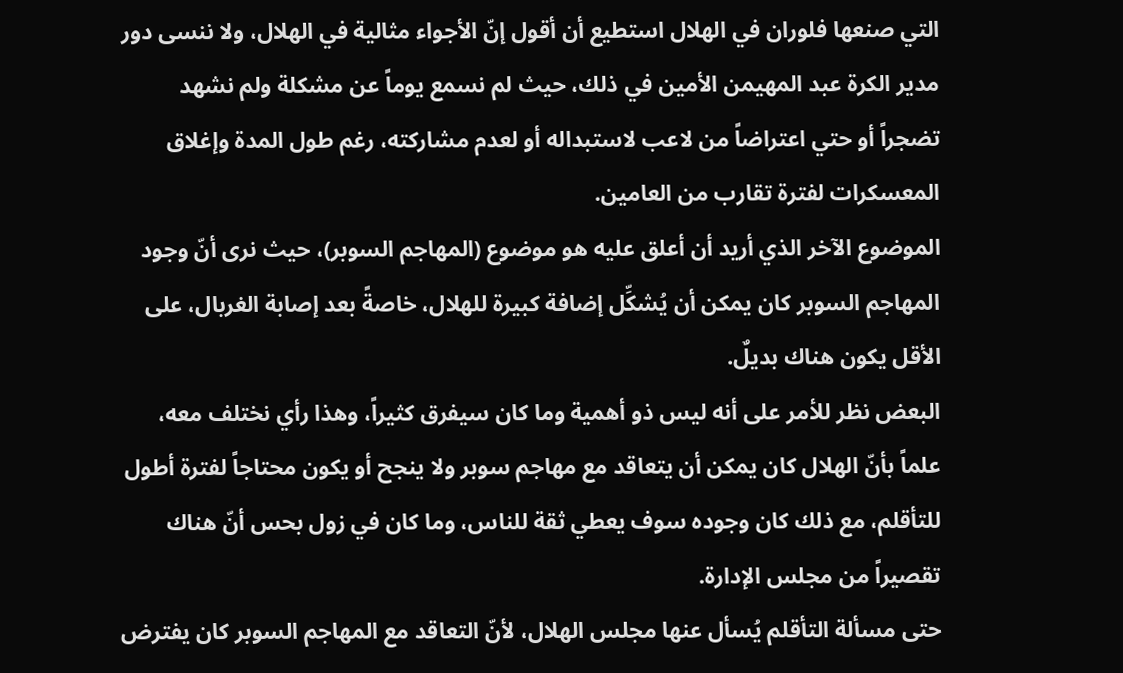التي صنعها فلوران في الهلال استطيع أن أقول إنّ الأجواء مثالية في الهلال، ولا ننسى دور مدير الكرة عبد المهيمن الأمين في ذلك، حيث لم نسمع يوماً عن مشكلة ولم نشهد تضجراً أو حتي اعتراضاً من لاعب لاستبداله أو لعدم مشاركته، رغم طول المدة وإغلاق المعسكرات لفترة تقارب من العامين.
الموضوع الآخر الذي أريد أن أعلق عليه هو موضوع (المهاجم السوبر)، حيث نرى أنّ وجود المهاجم السوبر كان يمكن أن يُشكِّل إضافة كبيرة للهلال، خاصةً بعد إصابة الغربال، على الأقل يكون هناك بديلٌ.
البعض نظر للأمر على أنه ليس ذو أهمية وما كان سيفرق كثيراً، وهذا رأي نختلف معه، علماً بأنّ الهلال كان يمكن أن يتعاقد مع مهاجم سوبر ولا ينجح أو يكون محتاجاً لفترة أطول للتأقلم، مع ذلك كان وجوده سوف يعطي ثقة للناس، وما كان في زول بحس أنّ هناك تقصيراً من مجلس الإدارة.
حتى مسألة التأقلم يُسأل عنها مجلس الهلال، لأنّ التعاقد مع المهاجم السوبر كان يفترض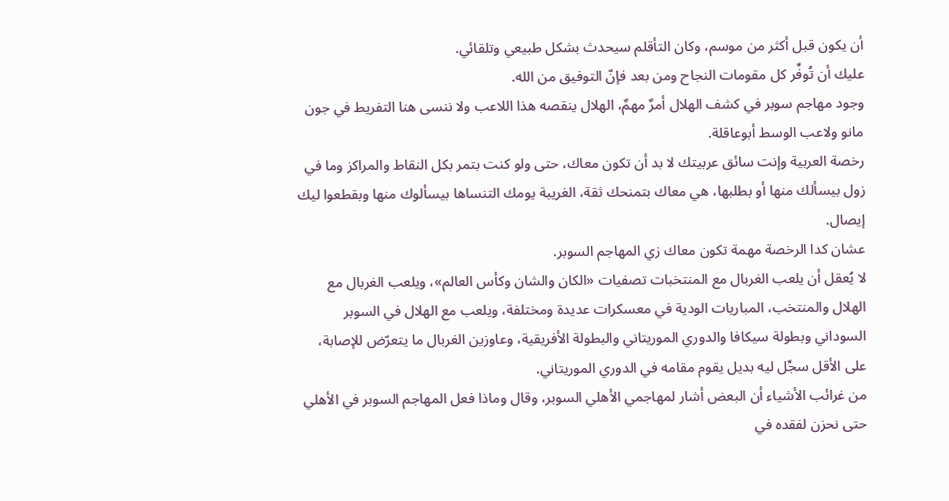أن يكون قبل أكثر من موسم، وكان التأقلم سيحدث بشكل طبيعي وتلقائي.
عليك أن تُوفِّر كل مقومات النجاح ومن بعد فإنّ التوفيق من الله.
وجود مهاجم سوبر في كشف الهلال أمرٌ مهمٌ، الهلال ينقصه هذا اللاعب ولا ننسى هنا التفريط في جون مانو ولاعب الوسط أبوعاقلة.
رخصة العربية وإنت سائق عربيتك لا بد أن تكون معاك، حتى ولو كنت بتمر بكل النقاط والمراكز وما في زول بيسألك منها أو بطلبها، هي معاك بتمنحك ثقة، الغريبة يومك التنساها بيسألوك منها وبقطعوا ليك إيصال.
عشان كدا الرخصة مهمة تكون معاك زي المهاجم السوبر.
لا يُعقل أن يلعب الغربال مع المنتخبات تصفيات «الكان والشان وكأس العالم»، ويلعب الغربال مع الهلال والمنتخب، المباريات الودية في معسكرات عديدة ومختلفة، ويلعب مع الهلال في السوبر السوداني وبطولة سيكافا والدوري الموريتاني والبطولة الأفريقية، وعاوزين الغربال ما يتعرّض للإصابة، على الأقل سجِّل ليه بديل يقوم مقامه في الدوري الموريتاني.
من غرائب الأشياء أن البعض أشار لمهاجمي الأهلي السوبر، وقال وماذا فعل المهاجم السوبر في الأهلي حتى نحزن لفقده في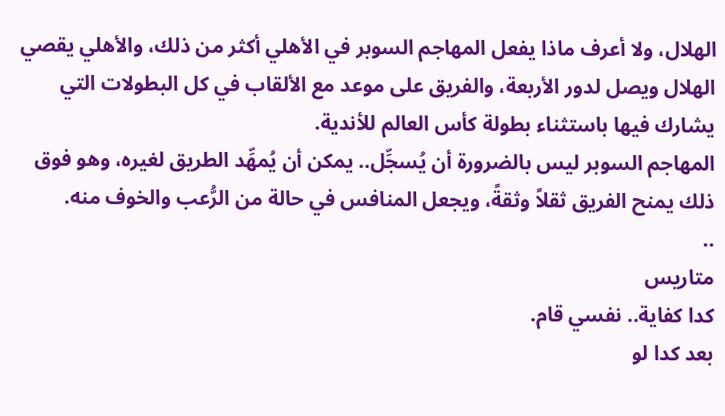الهلال، ولا أعرف ماذا يفعل المهاجم السوبر في الأهلي أكثر من ذلك، والأهلي يقصي الهلال ويصل لدور الأربعة، والفريق على موعد مع الألقاب في كل البطولات التي يشارك فيها باستثناء بطولة كأس العالم للأندية.
المهاجم السوبر ليس بالضرورة أن يُسجِّل.. يمكن أن يُمهِّد الطريق لغيره، وهو فوق ذلك يمنح الفريق ثقلاً وثقةً، ويجعل المنافس في حالة من الرُّعب والخوف منه.
..
متاريس
كدا كفاية.. نفسي قام.
بعد كدا لو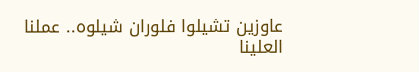عاوزين تشيلوا فلوران شيلوه.. عملنا العلينا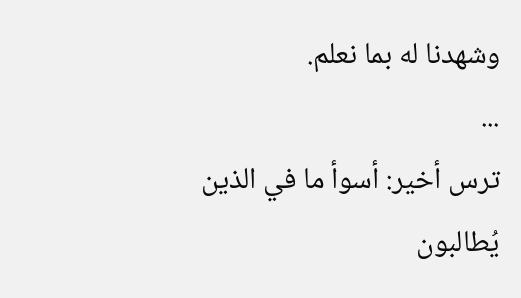وشهدنا له بما نعلم.
...
ترس أخير: أسوأ ما في الذين يُطالبون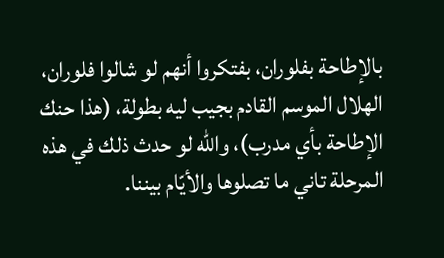بالإطاحة بفلوران، بفتكروا أنهم لو شالوا فلوران، الهلال الموسم القادم بجيب ليه بطولة، (هذا حنك الإطاحة بأي مدرب)، والله لو حدث ذلك في هذه المرحلة تاني ما تصلوها والأيّام بيننا.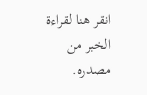انقر هنا لقراءة الخبر من مصدره.